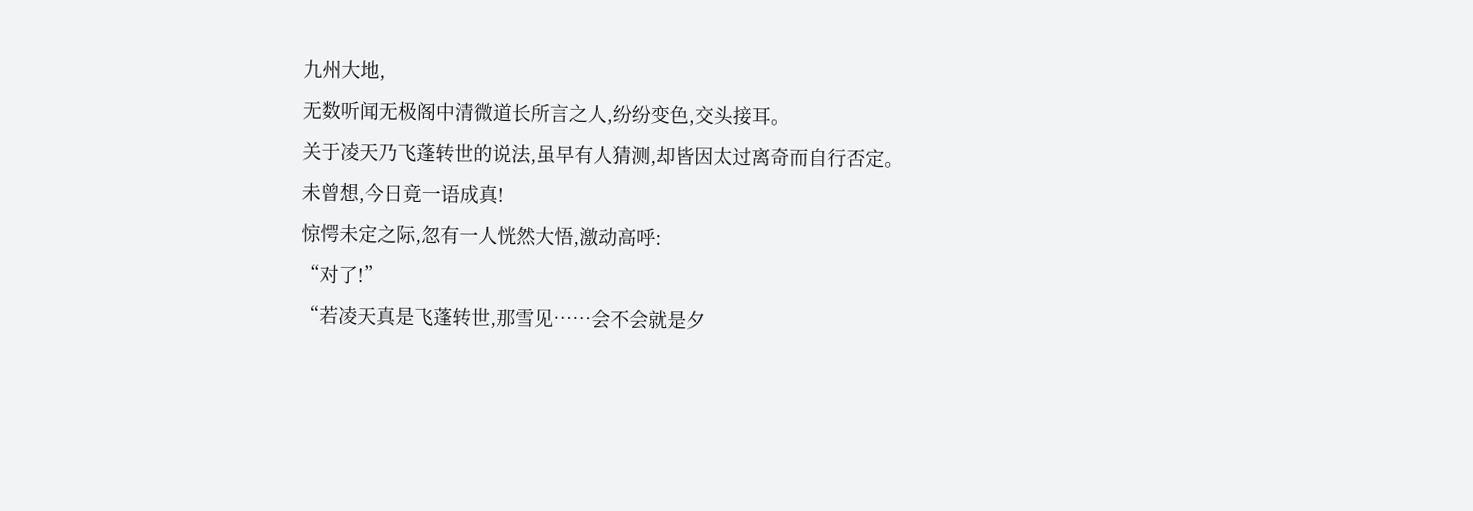九州大地,
无数听闻无极阁中清微道长所言之人,纷纷变色,交头接耳。
关于凌天乃飞蓬转世的说法,虽早有人猜测,却皆因太过离奇而自行否定。
未曾想,今日竟一语成真!
惊愕未定之际,忽有一人恍然大悟,激动高呼:
“对了!”
“若凌天真是飞蓬转世,那雪见……会不会就是夕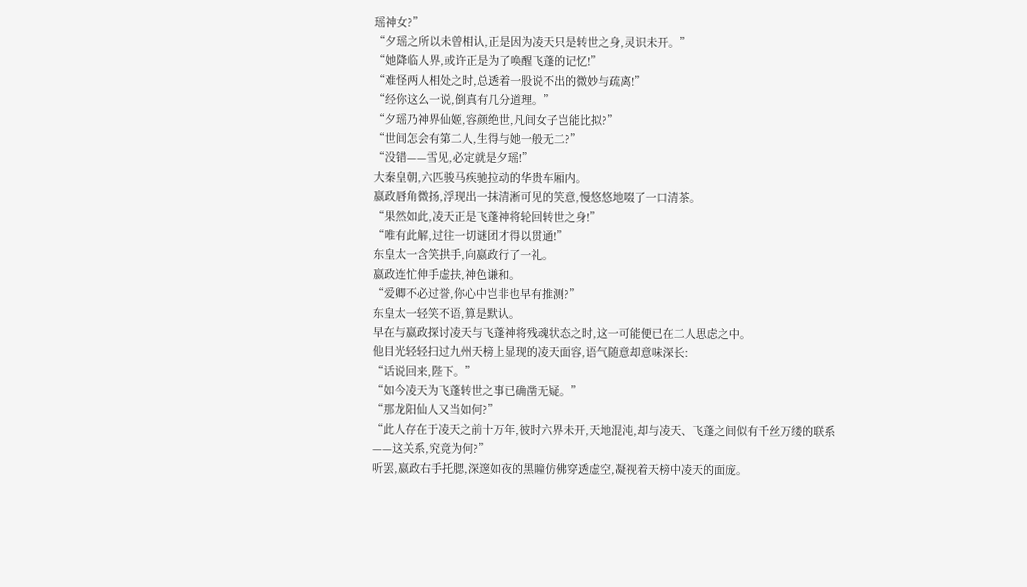瑶神女?”
“夕瑶之所以未曾相认,正是因为凌天只是转世之身,灵识未开。”
“她降临人界,或许正是为了唤醒飞蓬的记忆!”
“难怪两人相处之时,总透着一股说不出的微妙与疏离!”
“经你这么一说,倒真有几分道理。”
“夕瑶乃神界仙姬,容颜绝世,凡间女子岂能比拟?”
“世间怎会有第二人,生得与她一般无二?”
“没错——雪见,必定就是夕瑶!”
大秦皇朝,六匹骏马疾驰拉动的华贵车厢内。
嬴政唇角微扬,浮现出一抹清淅可见的笑意,慢悠悠地啜了一口清茶。
“果然如此,凌天正是飞蓬神将轮回转世之身!”
“唯有此解,过往一切谜团才得以贯通!”
东皇太一含笑拱手,向嬴政行了一礼。
嬴政连忙伸手虚扶,神色谦和。
“爱卿不必过誉,你心中岂非也早有推测?”
东皇太一轻笑不语,算是默认。
早在与嬴政探讨凌天与飞蓬神将残魂状态之时,这一可能便已在二人思虑之中。
他目光轻轻扫过九州天榜上显现的凌天面容,语气随意却意味深长:
“话说回来,陛下。”
“如今凌天为飞蓬转世之事已确凿无疑。”
“那龙阳仙人又当如何?”
“此人存在于凌天之前十万年,彼时六界未开,天地混沌,却与凌天、飞蓬之间似有千丝万缕的联系——这关系,究竟为何?”
听罢,嬴政右手托腮,深邃如夜的黑瞳仿佛穿透虚空,凝视着天榜中凌天的面庞。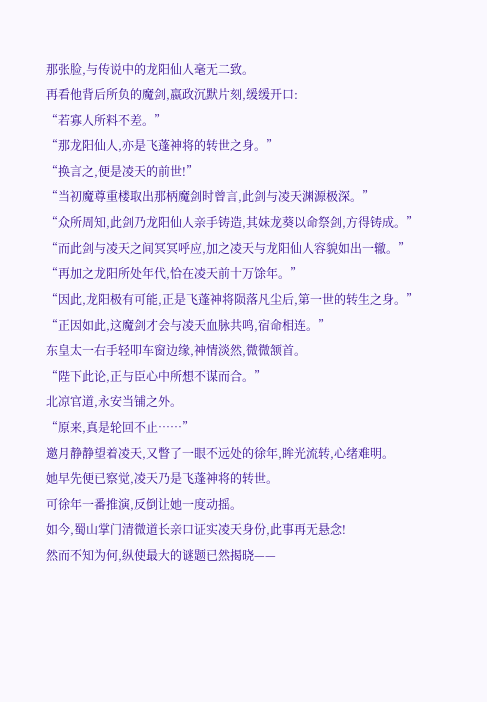那张脸,与传说中的龙阳仙人毫无二致。
再看他背后所负的魔剑,嬴政沉默片刻,缓缓开口:
“若寡人所料不差。”
“那龙阳仙人,亦是飞蓬神将的转世之身。”
“换言之,便是凌天的前世!”
“当初魔尊重楼取出那柄魔剑时曾言,此剑与凌天渊源极深。”
“众所周知,此剑乃龙阳仙人亲手铸造,其妹龙葵以命祭剑,方得铸成。”
“而此剑与凌天之间冥冥呼应,加之凌天与龙阳仙人容貌如出一辙。”
“再加之龙阳所处年代,恰在凌天前十万馀年。”
“因此,龙阳极有可能,正是飞蓬神将陨落凡尘后,第一世的转生之身。”
“正因如此,这魔剑才会与凌天血脉共鸣,宿命相连。”
东皇太一右手轻叩车窗边缘,神情淡然,微微颔首。
“陛下此论,正与臣心中所想不谋而合。”
北凉官道,永安当铺之外。
“原来,真是轮回不止……”
邀月静静望着凌天,又瞥了一眼不远处的徐年,眸光流转,心绪难明。
她早先便已察觉,凌天乃是飞蓬神将的转世。
可徐年一番推演,反倒让她一度动摇。
如今,蜀山掌门清微道长亲口证实凌天身份,此事再无悬念!
然而不知为何,纵使最大的谜题已然揭晓——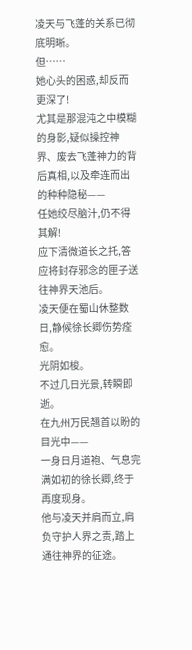凌天与飞蓬的关系已彻底明晰。
但……
她心头的困惑,却反而更深了!
尤其是那混沌之中模糊的身影,疑似操控神界、废去飞蓬神力的背后真相,以及牵连而出的种种隐秘——
任她绞尽脑汁,仍不得其解!
应下清微道长之托,答应将封存邪念的匣子送往神界天池后。
凌天便在蜀山休整数日,静候徐长卿伤势痊愈。
光阴如梭。
不过几日光景,转瞬即逝。
在九州万民翘首以盼的目光中——
一身日月道袍、气息完满如初的徐长卿,终于再度现身。
他与凌天并肩而立,肩负守护人界之责,踏上通往神界的征途。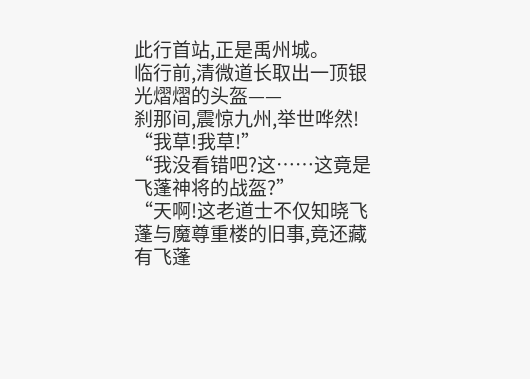此行首站,正是禹州城。
临行前,清微道长取出一顶银光熠熠的头盔——
刹那间,震惊九州,举世哗然!
“我草!我草!”
“我没看错吧?这……这竟是飞蓬神将的战盔?”
“天啊!这老道士不仅知晓飞蓬与魔尊重楼的旧事,竟还藏有飞蓬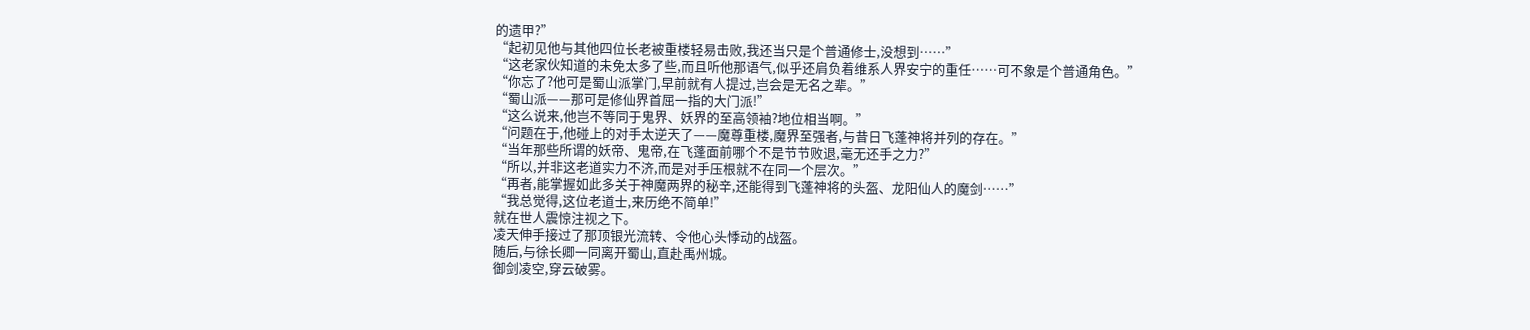的遗甲?”
“起初见他与其他四位长老被重楼轻易击败,我还当只是个普通修士,没想到……”
“这老家伙知道的未免太多了些,而且听他那语气,似乎还肩负着维系人界安宁的重任……可不象是个普通角色。”
“你忘了?他可是蜀山派掌门,早前就有人提过,岂会是无名之辈。”
“蜀山派——那可是修仙界首屈一指的大门派!”
“这么说来,他岂不等同于鬼界、妖界的至高领袖?地位相当啊。”
“问题在于,他碰上的对手太逆天了——魔尊重楼,魔界至强者,与昔日飞蓬神将并列的存在。”
“当年那些所谓的妖帝、鬼帝,在飞蓬面前哪个不是节节败退,毫无还手之力?”
“所以,并非这老道实力不济,而是对手压根就不在同一个层次。”
“再者,能掌握如此多关于神魔两界的秘辛,还能得到飞蓬神将的头盔、龙阳仙人的魔剑……”
“我总觉得,这位老道士,来历绝不简单!”
就在世人震惊注视之下。
凌天伸手接过了那顶银光流转、令他心头悸动的战盔。
随后,与徐长卿一同离开蜀山,直赴禹州城。
御剑凌空,穿云破雾。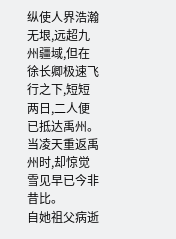纵使人界浩瀚无垠,远超九州疆域,但在徐长卿极速飞行之下,短短两日,二人便已抵达禹州。
当凌天重返禹州时,却惊觉雪见早已今非昔比。
自她祖父病逝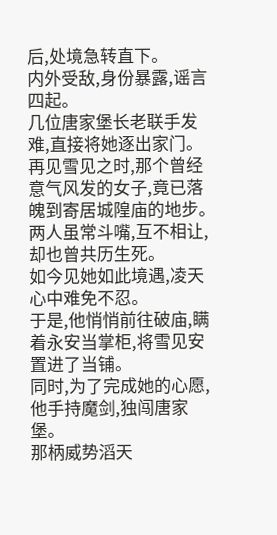后,处境急转直下。
内外受敌,身份暴露,谣言四起。
几位唐家堡长老联手发难,直接将她逐出家门。
再见雪见之时,那个曾经意气风发的女子,竟已落魄到寄居城隍庙的地步。
两人虽常斗嘴,互不相让,却也曾共历生死。
如今见她如此境遇,凌天心中难免不忍。
于是,他悄悄前往破庙,瞒着永安当掌柜,将雪见安置进了当铺。
同时,为了完成她的心愿,他手持魔剑,独闯唐家堡。
那柄威势滔天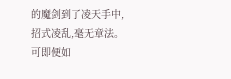的魔剑到了凌天手中,招式凌乱,毫无章法。
可即便如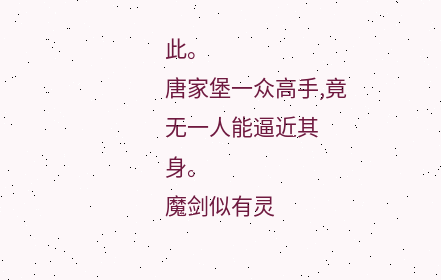此。
唐家堡一众高手,竟无一人能逼近其身。
魔剑似有灵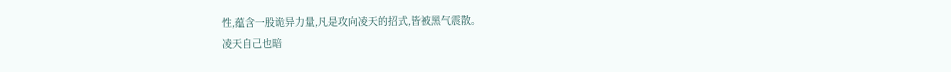性,蕴含一股诡异力量,凡是攻向凌天的招式,皆被黑气震散。
凌天自己也暗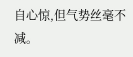自心惊,但气势丝毫不减。